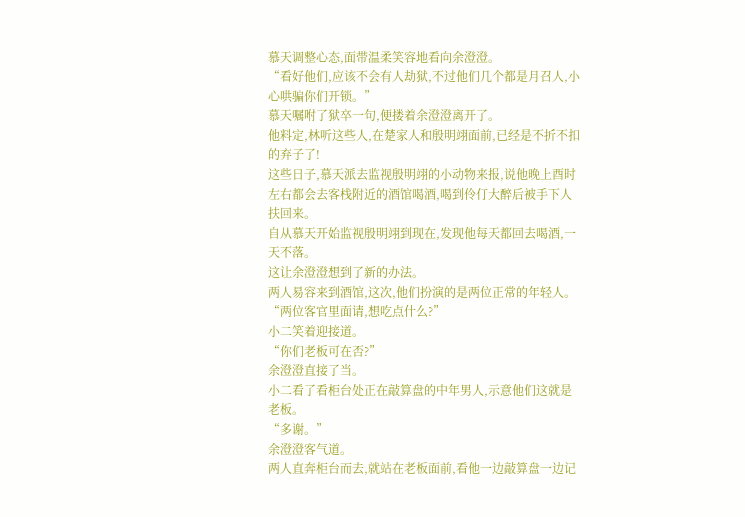慕天调整心态,面带温柔笑容地看向余澄澄。
“看好他们,应该不会有人劫狱,不过他们几个都是月召人,小心哄骗你们开锁。”
慕天嘱咐了狱卒一句,便搂着余澄澄离开了。
他料定,林听这些人,在楚家人和殷明翊面前,已经是不折不扣的弃子了!
这些日子,慕天派去监视殷明翊的小动物来报,说他晚上酉时左右都会去客栈附近的酒馆喝酒,喝到伶仃大醉后被手下人扶回来。
自从慕天开始监视殷明翊到现在,发现他每天都回去喝酒,一天不落。
这让余澄澄想到了新的办法。
两人易容来到酒馆,这次,他们扮演的是两位正常的年轻人。
“两位客官里面请,想吃点什么?”
小二笑着迎接道。
“你们老板可在否?”
余澄澄直接了当。
小二看了看柜台处正在敲算盘的中年男人,示意他们这就是老板。
“多谢。”
余澄澄客气道。
两人直奔柜台而去,就站在老板面前,看他一边敲算盘一边记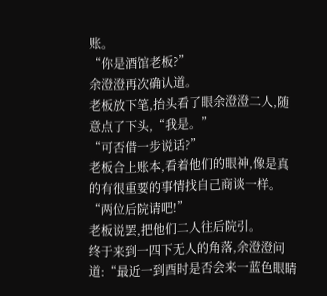账。
“你是酒馆老板?”
余澄澄再次确认道。
老板放下笔,抬头看了眼余澄澄二人,随意点了下头,“我是。”
“可否借一步说话?”
老板合上账本,看着他们的眼神,像是真的有很重要的事情找自己商谈一样。
“两位后院请吧!”
老板说罢,把他们二人往后院引。
终于来到一四下无人的角落,余澄澄问道:“最近一到酉时是否会来一蓝色眼睛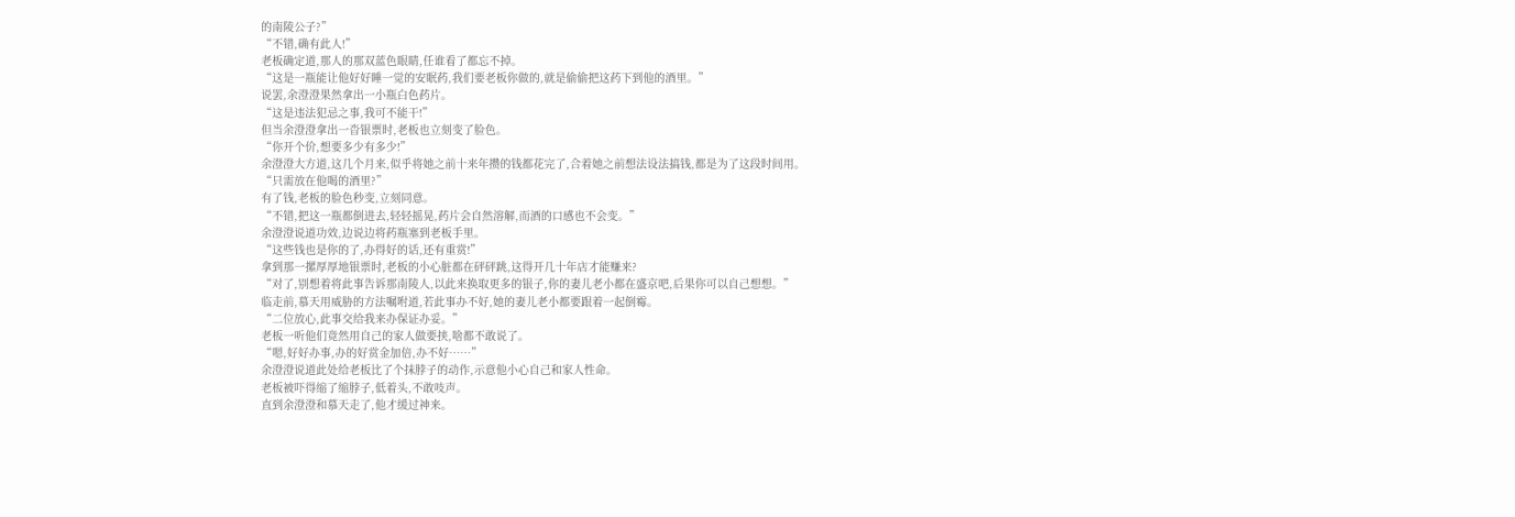的南陵公子?”
“不错,确有此人!”
老板确定道,那人的那双蓝色眼睛,任谁看了都忘不掉。
“这是一瓶能让他好好睡一觉的安眠药,我们要老板你做的,就是偷偷把这药下到他的酒里。”
说罢,余澄澄果然拿出一小瓶白色药片。
“这是违法犯忌之事,我可不能干!”
但当余澄澄拿出一沓银票时,老板也立刻变了脸色。
“你开个价,想要多少有多少!”
余澄澄大方道,这几个月来,似乎将她之前十来年攒的钱都花完了,合着她之前想法设法搞钱,都是为了这段时间用。
“只需放在他喝的酒里?”
有了钱,老板的脸色秒变,立刻同意。
“不错,把这一瓶都倒进去,轻轻摇晃,药片会自然溶解,而酒的口感也不会变。”
余澄澄说道功效,边说边将药瓶塞到老板手里。
“这些钱也是你的了,办得好的话,还有重赏!”
拿到那一摞厚厚地银票时,老板的小心脏都在砰砰跳,这得开几十年店才能赚来?
“对了,别想着将此事告诉那南陵人,以此来换取更多的银子,你的妻儿老小都在盛京吧,后果你可以自己想想。”
临走前,慕天用威胁的方法嘱咐道,若此事办不好,她的妻儿老小都要跟着一起倒霉。
“二位放心,此事交给我来办保证办妥。”
老板一听他们竟然用自己的家人做要挟,啥都不敢说了。
“嗯,好好办事,办的好赏金加倍,办不好……”
余澄澄说道此处给老板比了个抹脖子的动作,示意他小心自己和家人性命。
老板被吓得缩了缩脖子,低着头,不敢吱声。
直到余澄澄和慕天走了,他才缓过神来。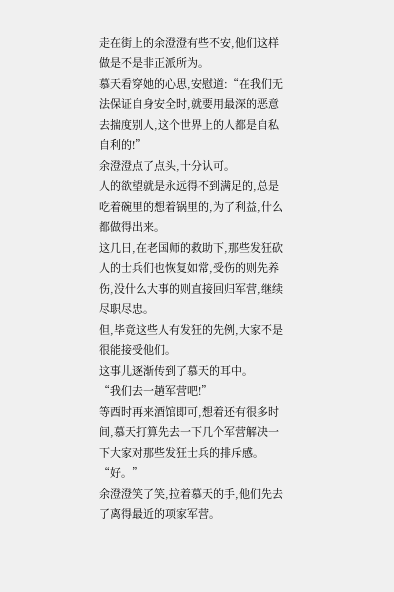走在街上的余澄澄有些不安,他们这样做是不是非正派所为。
慕天看穿她的心思,安慰道:“在我们无法保证自身安全时,就要用最深的恶意去揣度别人,这个世界上的人都是自私自利的!”
余澄澄点了点头,十分认可。
人的欲望就是永远得不到满足的,总是吃着碗里的想着锅里的,为了利益,什么都做得出来。
这几日,在老国师的救助下,那些发狂砍人的士兵们也恢复如常,受伤的则先养伤,没什么大事的则直接回归军营,继续尽职尽忠。
但,毕竟这些人有发狂的先例,大家不是很能接受他们。
这事儿逐渐传到了慕天的耳中。
“我们去一趟军营吧!”
等酉时再来酒馆即可,想着还有很多时间,慕天打算先去一下几个军营解决一下大家对那些发狂士兵的排斥感。
“好。”
余澄澄笑了笑,拉着慕天的手,他们先去了离得最近的项家军营。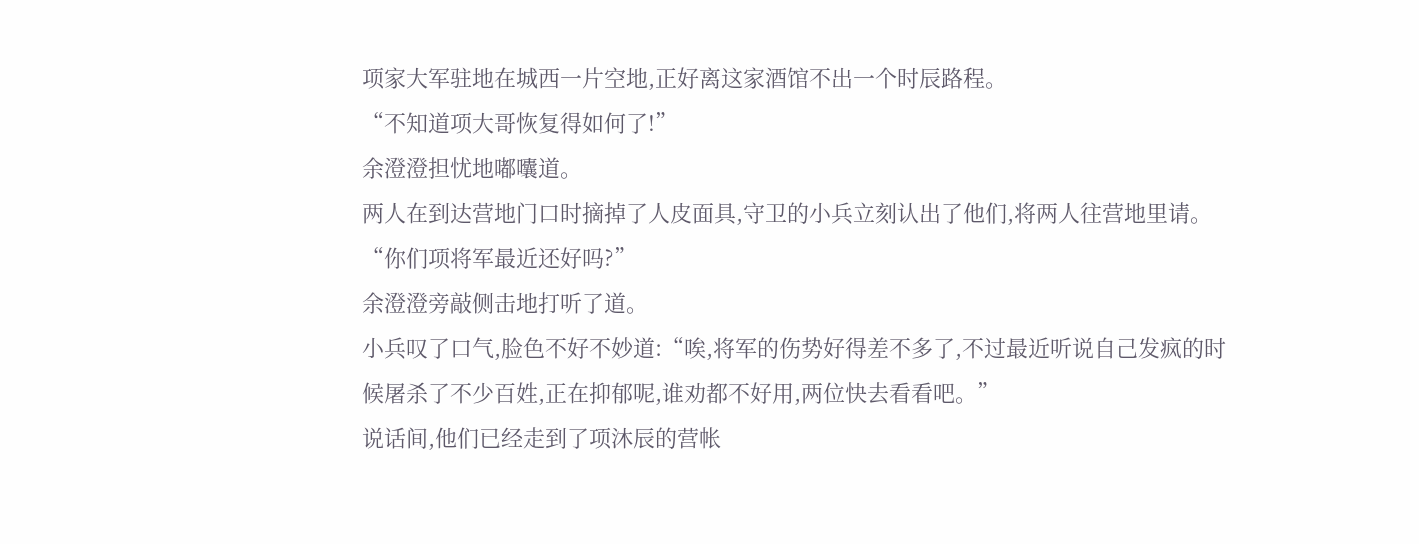项家大军驻地在城西一片空地,正好离这家酒馆不出一个时辰路程。
“不知道项大哥恢复得如何了!”
余澄澄担忧地嘟囔道。
两人在到达营地门口时摘掉了人皮面具,守卫的小兵立刻认出了他们,将两人往营地里请。
“你们项将军最近还好吗?”
余澄澄旁敲侧击地打听了道。
小兵叹了口气,脸色不好不妙道:“唉,将军的伤势好得差不多了,不过最近听说自己发疯的时候屠杀了不少百姓,正在抑郁呢,谁劝都不好用,两位快去看看吧。”
说话间,他们已经走到了项沐辰的营帐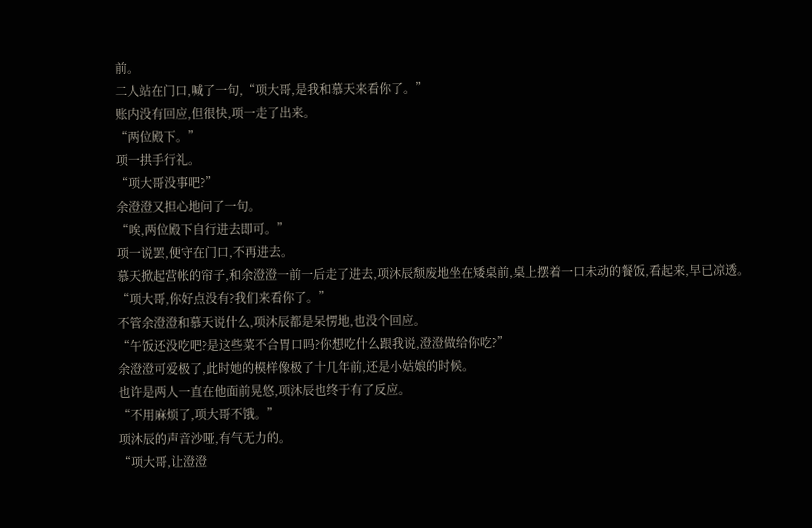前。
二人站在门口,喊了一句,“项大哥,是我和慕天来看你了。”
账内没有回应,但很快,项一走了出来。
“两位殿下。”
项一拱手行礼。
“项大哥没事吧?”
余澄澄又担心地问了一句。
“唉,两位殿下自行进去即可。”
项一说罢,便守在门口,不再进去。
慕天掀起营帐的帘子,和余澄澄一前一后走了进去,项沐辰颓废地坐在矮桌前,桌上摆着一口未动的餐饭,看起来,早已凉透。
“项大哥,你好点没有?我们来看你了。”
不管余澄澄和慕天说什么,项沐辰都是呆愣地,也没个回应。
“午饭还没吃吧?是这些菜不合胃口吗?你想吃什么跟我说,澄澄做给你吃?”
余澄澄可爱极了,此时她的模样像极了十几年前,还是小姑娘的时候。
也许是两人一直在他面前晃悠,项沐辰也终于有了反应。
“不用麻烦了,项大哥不饿。”
项沐辰的声音沙哑,有气无力的。
“项大哥,让澄澄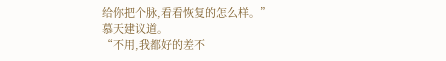给你把个脉,看看恢复的怎么样。”
慕天建议道。
“不用,我都好的差不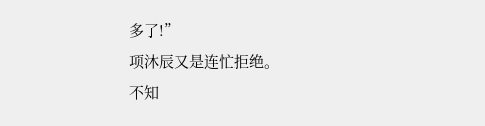多了!”
项沐辰又是连忙拒绝。
不知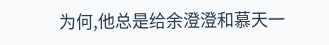为何,他总是给余澄澄和慕天一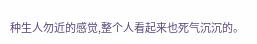种生人勿近的感觉,整个人看起来也死气沉沉的。